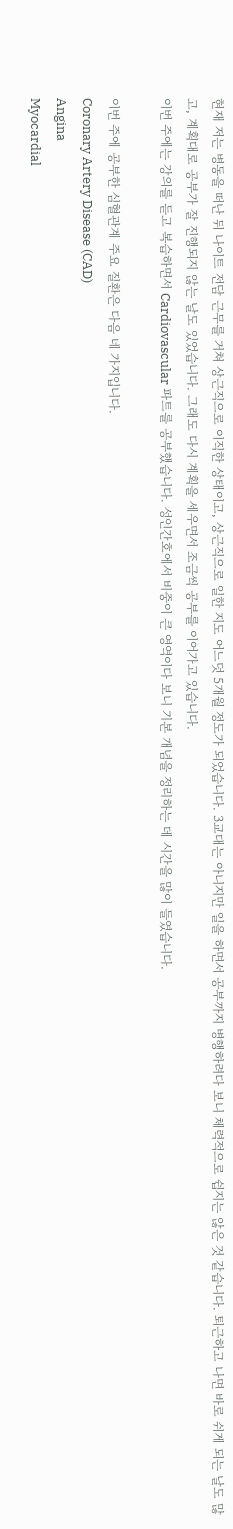현재 저는 병동을 떠난 뒤 나이트 전담 근무를 거쳐 상근직으로 이직한 상태이고, 상근직으로 일한 지도 어느덧 5개월 정도가 되었습니다. 3교대는 아니지만 일을 하면서 공부까지 병행하려다 보니 체력적으로 쉽지는 않은 것 같습니다. 퇴근하고 나면 바로 쉬게 되는 날도 많고, 계획대로 공부가 잘 진행되지 않는 날도 있었습니다. 그래도 다시 계획을 세우면서 조금씩 공부를 이어가고 있습니다.
이번 주에는 강의를 듣고 복습하면서 Cardiovascular 파트를 공부했습니다. 성인간호에서 비중이 큰 영역이다 보니 기본 개념을 정리하는 데 시간을 많이 들였습니다.

이번 주에 공부한 심혈관계 주요 질환은 다음 네 가지입니다.
Coronary Artery Disease (CAD)
Angina
Myocardial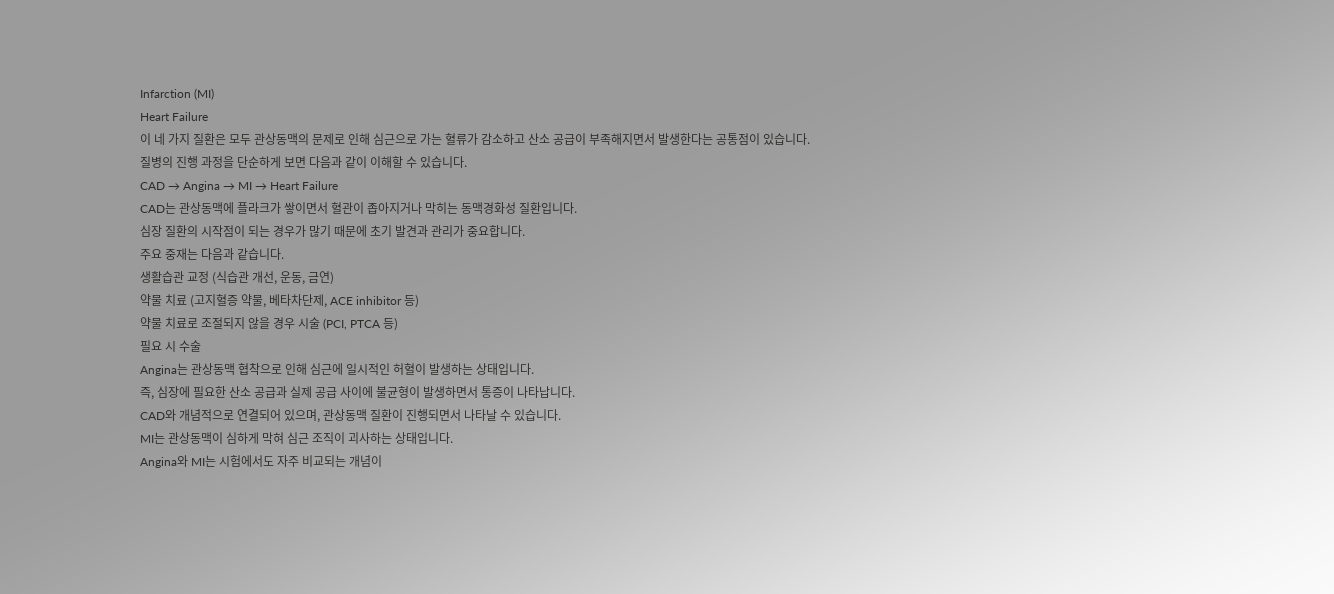Infarction (MI)
Heart Failure
이 네 가지 질환은 모두 관상동맥의 문제로 인해 심근으로 가는 혈류가 감소하고 산소 공급이 부족해지면서 발생한다는 공통점이 있습니다.
질병의 진행 과정을 단순하게 보면 다음과 같이 이해할 수 있습니다.
CAD → Angina → MI → Heart Failure
CAD는 관상동맥에 플라크가 쌓이면서 혈관이 좁아지거나 막히는 동맥경화성 질환입니다.
심장 질환의 시작점이 되는 경우가 많기 때문에 초기 발견과 관리가 중요합니다.
주요 중재는 다음과 같습니다.
생활습관 교정 (식습관 개선, 운동, 금연)
약물 치료 (고지혈증 약물, 베타차단제, ACE inhibitor 등)
약물 치료로 조절되지 않을 경우 시술 (PCI, PTCA 등)
필요 시 수술
Angina는 관상동맥 협착으로 인해 심근에 일시적인 허혈이 발생하는 상태입니다.
즉, 심장에 필요한 산소 공급과 실제 공급 사이에 불균형이 발생하면서 통증이 나타납니다.
CAD와 개념적으로 연결되어 있으며, 관상동맥 질환이 진행되면서 나타날 수 있습니다.
MI는 관상동맥이 심하게 막혀 심근 조직이 괴사하는 상태입니다.
Angina와 MI는 시험에서도 자주 비교되는 개념이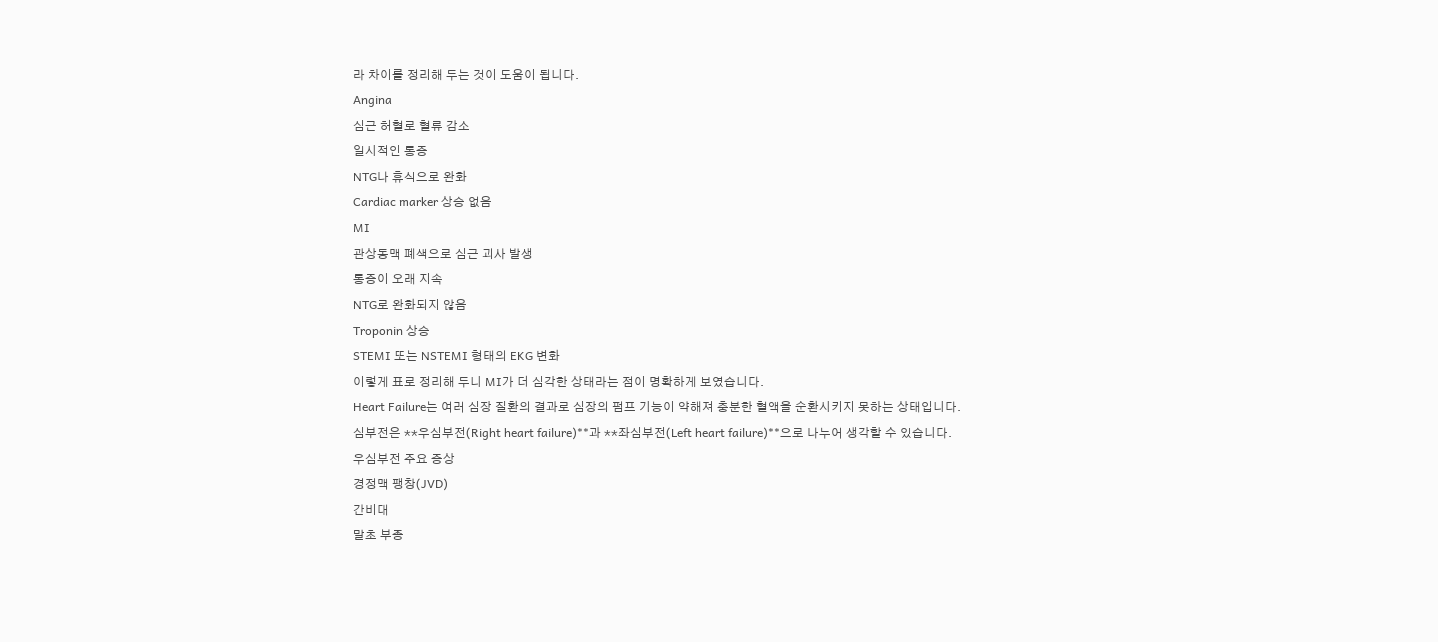라 차이를 정리해 두는 것이 도움이 됩니다.
Angina
심근 허혈로 혈류 감소
일시적인 통증
NTG나 휴식으로 완화
Cardiac marker 상승 없음
MI
관상동맥 폐색으로 심근 괴사 발생
통증이 오래 지속
NTG로 완화되지 않음
Troponin 상승
STEMI 또는 NSTEMI 형태의 EKG 변화
이렇게 표로 정리해 두니 MI가 더 심각한 상태라는 점이 명확하게 보였습니다.
Heart Failure는 여러 심장 질환의 결과로 심장의 펌프 기능이 약해져 충분한 혈액을 순환시키지 못하는 상태입니다.
심부전은 **우심부전(Right heart failure)**과 **좌심부전(Left heart failure)**으로 나누어 생각할 수 있습니다.
우심부전 주요 증상
경정맥 팽창(JVD)
간비대
말초 부종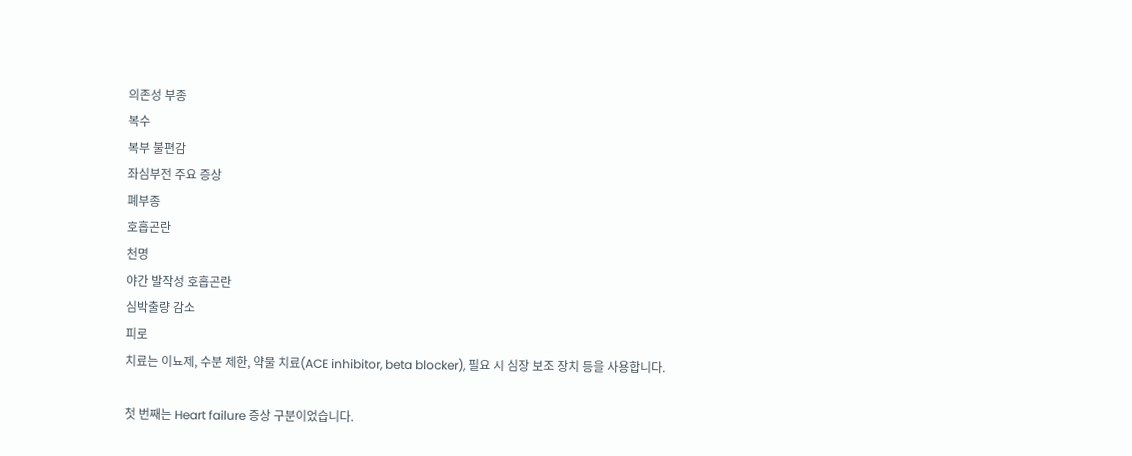의존성 부종
복수
복부 불편감
좌심부전 주요 증상
폐부종
호흡곤란
천명
야간 발작성 호흡곤란
심박출량 감소
피로
치료는 이뇨제, 수분 제한, 약물 치료(ACE inhibitor, beta blocker), 필요 시 심장 보조 장치 등을 사용합니다.

첫 번째는 Heart failure 증상 구분이었습니다.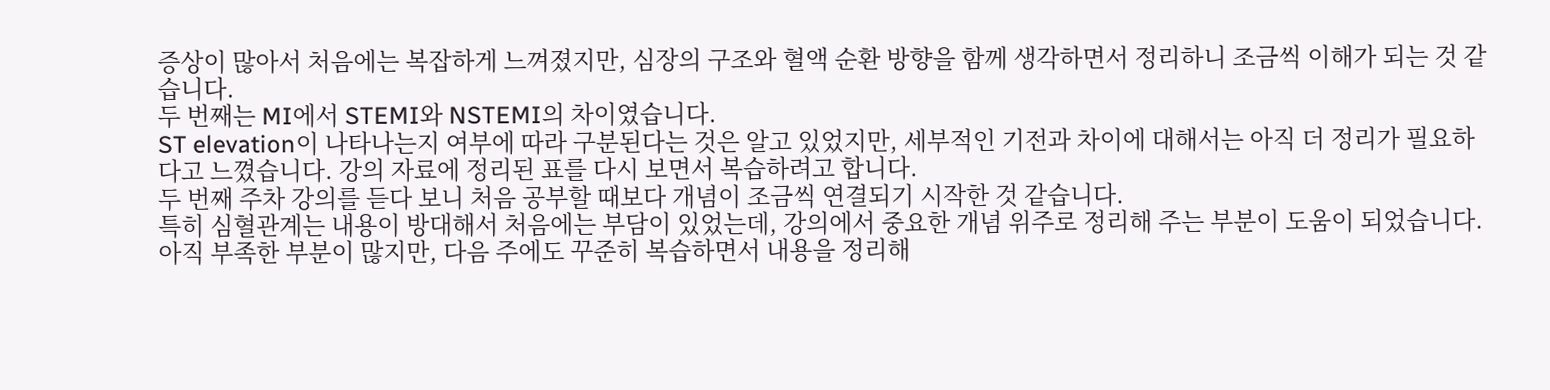증상이 많아서 처음에는 복잡하게 느껴졌지만, 심장의 구조와 혈액 순환 방향을 함께 생각하면서 정리하니 조금씩 이해가 되는 것 같습니다.
두 번째는 MI에서 STEMI와 NSTEMI의 차이였습니다.
ST elevation이 나타나는지 여부에 따라 구분된다는 것은 알고 있었지만, 세부적인 기전과 차이에 대해서는 아직 더 정리가 필요하다고 느꼈습니다. 강의 자료에 정리된 표를 다시 보면서 복습하려고 합니다.
두 번째 주차 강의를 듣다 보니 처음 공부할 때보다 개념이 조금씩 연결되기 시작한 것 같습니다.
특히 심혈관계는 내용이 방대해서 처음에는 부담이 있었는데, 강의에서 중요한 개념 위주로 정리해 주는 부분이 도움이 되었습니다.
아직 부족한 부분이 많지만, 다음 주에도 꾸준히 복습하면서 내용을 정리해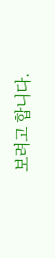보려고 합니다.